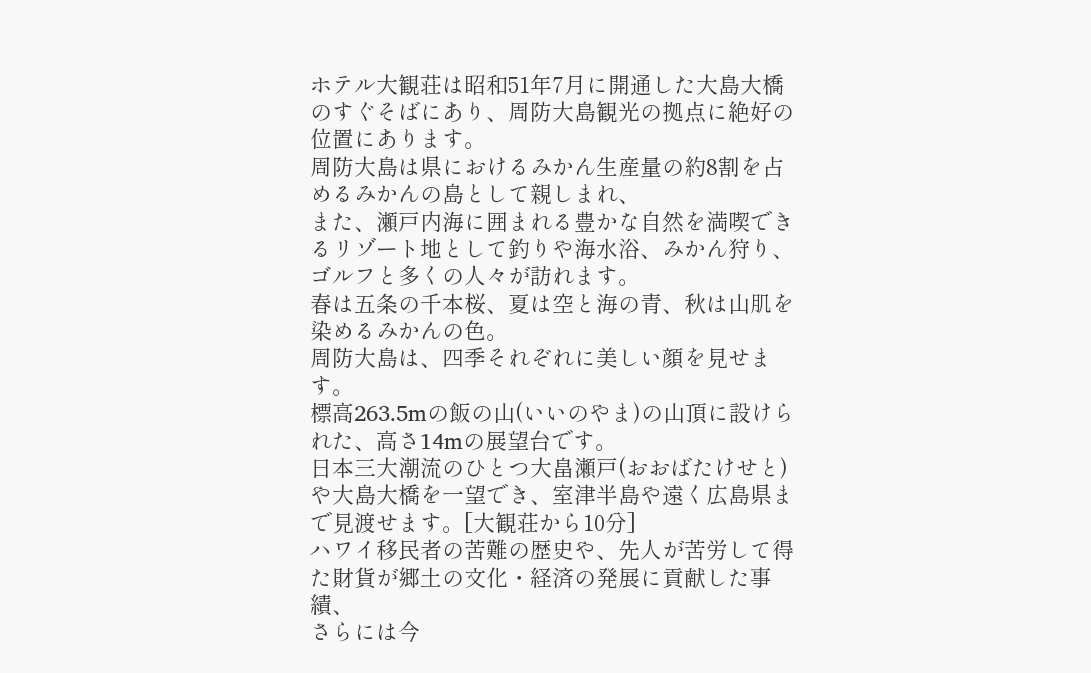ホテル大観荘は昭和51年7月に開通した大島大橋のすぐそばにあり、周防大島観光の拠点に絶好の位置にあります。
周防大島は県におけるみかん生産量の約8割を占めるみかんの島として親しまれ、
また、瀬戸内海に囲まれる豊かな自然を満喫できるリゾート地として釣りや海水浴、みかん狩り、ゴルフと多くの人々が訪れます。
春は五条の千本桜、夏は空と海の青、秋は山肌を染めるみかんの色。
周防大島は、四季それぞれに美しい顔を見せます。
標高263.5mの飯の山(いいのやま)の山頂に設けられた、高さ14mの展望台です。
日本三大潮流のひとつ大畠瀬戸(おおばたけせと)や大島大橋を一望でき、室津半島や遠く広島県まで見渡せます。[大観荘から10分]
ハワイ移民者の苦難の歴史や、先人が苦労して得た財貨が郷土の文化・経済の発展に貢献した事績、
さらには今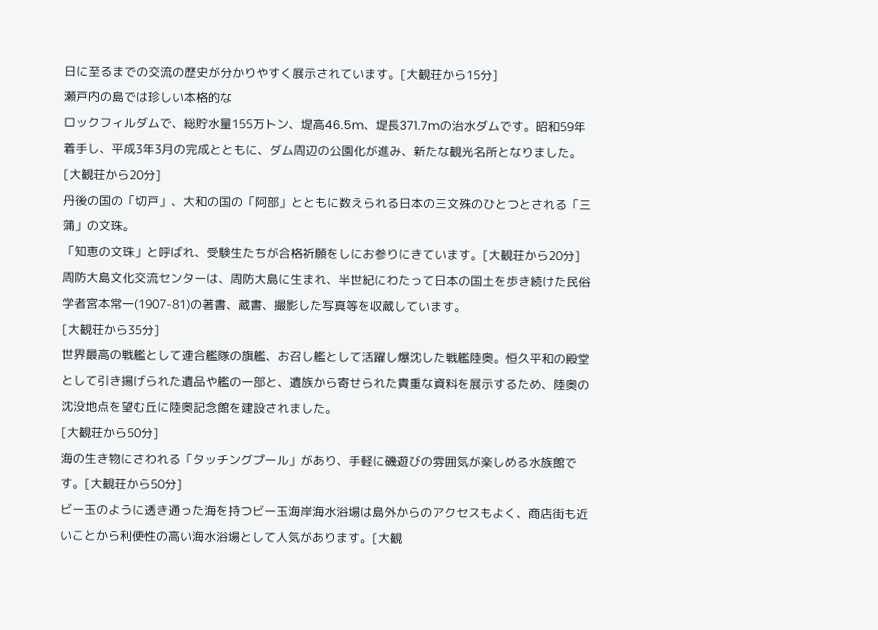日に至るまでの交流の歴史が分かりやすく展示されています。[大観荘から15分]
瀬戸内の島では珍しい本格的な
ロックフィルダムで、総貯水量155万トン、堤高46.5m、堤長371.7mの治水ダムです。昭和59年着手し、平成3年3月の完成とともに、ダム周辺の公園化が進み、新たな観光名所となりました。[大観荘から20分]
丹後の国の「切戸」、大和の国の「阿部」とともに数えられる日本の三文殊のひとつとされる「三蒲」の文珠。
「知恵の文珠」と呼ばれ、受験生たちが合格祈願をしにお参りにきています。[大観荘から20分]
周防大島文化交流センターは、周防大島に生まれ、半世紀にわたって日本の国土を歩き続けた民俗学者宮本常一(1907-81)の著書、蔵書、撮影した写真等を収蔵しています。
[大観荘から35分]
世界最高の戦艦として連合艦隊の旗艦、お召し艦として活躍し爆沈した戦艦陸奥。恒久平和の殿堂として引き揚げられた遺品や艦の一部と、遺族から寄せられた貴重な資料を展示するため、陸奥の沈没地点を望む丘に陸奥記念館を建設されました。
[大観荘から50分]
海の生き物にさわれる「タッチングプール」があり、手軽に磯遊びの雰囲気が楽しめる水族館です。[大観荘から50分]
ビー玉のように透き通った海を持つビー玉海岸海水浴場は島外からのアクセスもよく、商店街も近いことから利便性の高い海水浴場として人気があります。[大観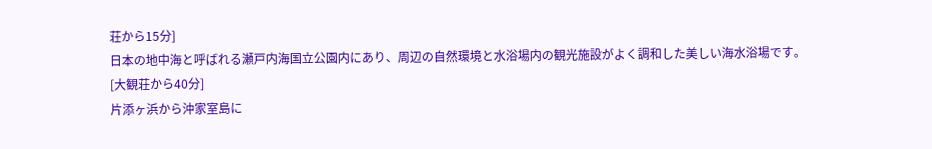荘から15分]
日本の地中海と呼ばれる瀬戸内海国立公園内にあり、周辺の自然環境と水浴場内の観光施設がよく調和した美しい海水浴場です。
[大観荘から40分]
片添ヶ浜から沖家室島に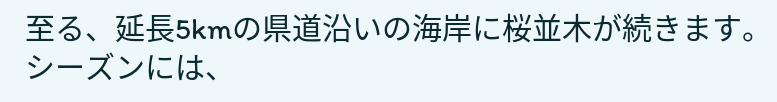至る、延長5kmの県道沿いの海岸に桜並木が続きます。シーズンには、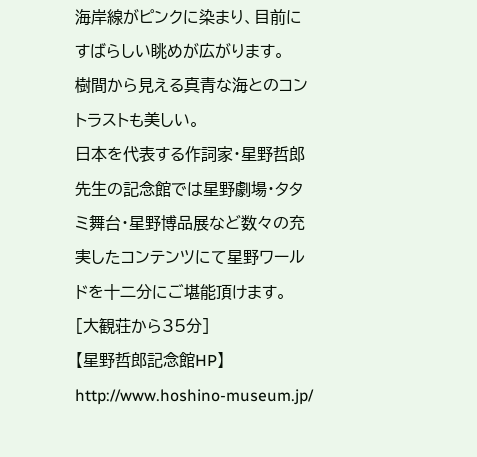海岸線がピンクに染まり、目前にすばらしい眺めが広がります。
樹間から見える真青な海とのコントラストも美しい。
日本を代表する作詞家・星野哲郎先生の記念館では星野劇場・タタミ舞台・星野博品展など数々の充実したコンテンツにて星野ワールドを十二分にご堪能頂けます。
[大観荘から35分]
【星野哲郎記念館HP】 http://www.hoshino-museum.jp/